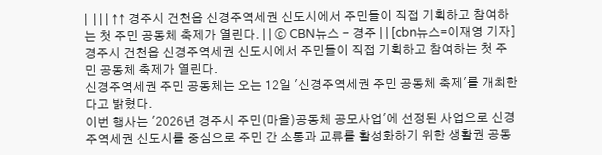|  | | | ↑↑ 경주시 건천읍 신경주역세권 신도시에서 주민들이 직접 기획하고 참여하는 첫 주민 공동체 축제가 열린다. | | ⓒ CBN뉴스 - 경주 | | [cbn뉴스=이재영 기자] 경주시 건천읍 신경주역세권 신도시에서 주민들이 직접 기획하고 참여하는 첫 주민 공동체 축제가 열린다.
신경주역세권 주민 공동체는 오는 12일 '신경주역세권 주민 공동체 축제'를 개최한다고 밝혔다.
이번 행사는 '2026년 경주시 주민(마을)공동체 공모사업'에 선정된 사업으로 신경주역세권 신도시를 중심으로 주민 간 소통과 교류를 활성화하기 위한 생활권 공동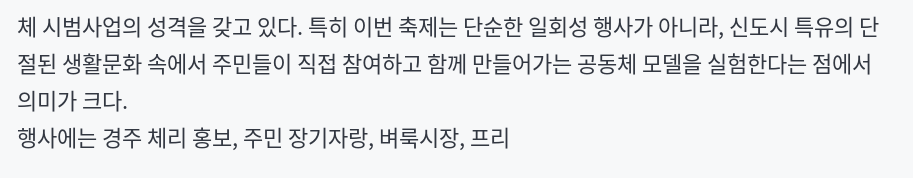체 시범사업의 성격을 갖고 있다. 특히 이번 축제는 단순한 일회성 행사가 아니라, 신도시 특유의 단절된 생활문화 속에서 주민들이 직접 참여하고 함께 만들어가는 공동체 모델을 실험한다는 점에서 의미가 크다.
행사에는 경주 체리 홍보, 주민 장기자랑, 벼룩시장, 프리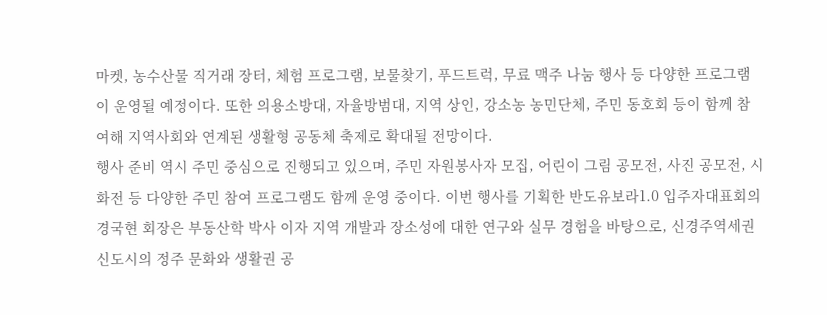마켓, 농수산물 직거래 장터, 체험 프로그램, 보물찾기, 푸드트럭, 무료 맥주 나눔 행사 등 다양한 프로그램이 운영될 예정이다. 또한 의용소방대, 자율방범대, 지역 상인, 강소농 농민단체, 주민 동호회 등이 함께 참여해 지역사회와 연계된 생활형 공동체 축제로 확대될 전망이다.
행사 준비 역시 주민 중심으로 진행되고 있으며, 주민 자원봉사자 모집, 어린이 그림 공모전, 사진 공모전, 시화전 등 다양한 주민 참여 프로그램도 함께 운영 중이다. 이번 행사를 기획한 반도유보라1.0 입주자대표회의 경국현 회장은 부동산학 박사 이자 지역 개발과 장소성에 대한 연구와 실무 경험을 바탕으로, 신경주역세권 신도시의 정주 문화와 생활권 공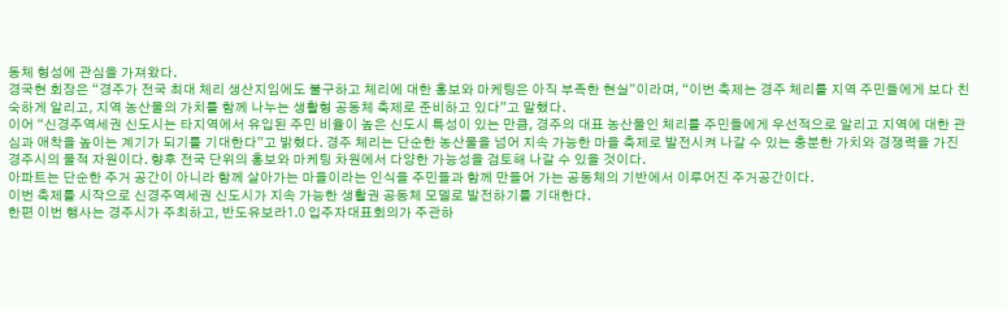동체 형성에 관심을 가져왔다.
경국현 회장은 “경주가 전국 최대 체리 생산지임에도 불구하고 체리에 대한 홍보와 마케팅은 아직 부족한 현실”이라며, “이번 축제는 경주 체리를 지역 주민들에게 보다 친숙하게 알리고, 지역 농산물의 가치를 함께 나누는 생활형 공동체 축제로 준비하고 있다”고 말했다.
이어 “신경주역세권 신도시는 타지역에서 유입된 주민 비율이 높은 신도시 특성이 있는 만큼, 경주의 대표 농산물인 체리를 주민들에게 우선적으로 알리고 지역에 대한 관심과 애착을 높이는 계기가 되기를 기대한다”고 밝혔다. 경주 체리는 단순한 농산물을 넘어 지속 가능한 마을 축제로 발전시켜 나갈 수 있는 충분한 가치와 경쟁력을 가진 경주시의 물적 자원이다. 향후 전국 단위의 홍보와 마케팅 차원에서 다양한 가능성을 검토해 나갈 수 있을 것이다.
아파트는 단순한 주거 공간이 아니라 함께 살아가는 마을이라는 인식을 주민들과 함께 만들어 가는 공동체의 기반에서 이루어진 주거공간이다.
이번 축제를 시작으로 신경주역세권 신도시가 지속 가능한 생활권 공동체 모델로 발전하기를 기대한다.
한편 이번 행사는 경주시가 주최하고, 반도유보라1.0 입주자대표회의가 주관하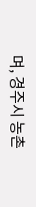며, 경주시 농촌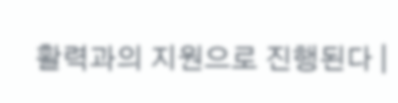활력과의 지원으로 진행된다 |